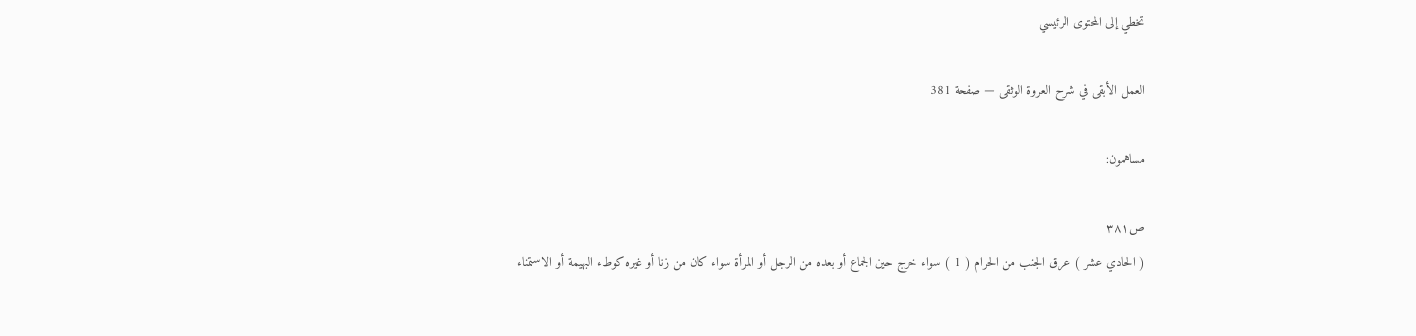تخطي إلى المحتوى الرئيسي

العمل الأبقى في شرح العروة الوثقى — صفحة 381

مساهمون:

ص٣٨١
( الحادي عشر ) عرق الجنب من الحرام ( 1 ) سواء خرج حين الجماع أو بعده من الرجل أو المرأة سواء كان من زنا أو غيره كوطء البهيمة أو الاستمناء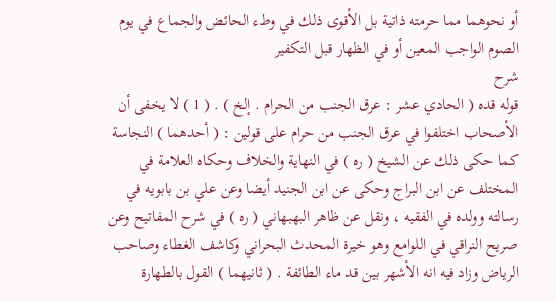أو نحوهما مما حرمته ذاتية بل الأقوى ذلك في وطء الحائض والجماع في يوم الصوم الواجب المعين أو في الظهار قبل التكفير
شرح
قوله قده ( الحادي عشر : عرق الجنب من الحرام . إلخ ) . ( 1 ) لا يخفى أن الأصحاب اختلفوا في عرق الجنب من حرام على قولين : ( أحدهما ) النجاسة كما حكى ذلك عن الشيخ ( ره ) في النهاية والخلاف وحكاه العلامة في المختلف عن ابن البراج وحكى عن ابن الجنيد أيضا وعن علي بن بابويه في رسالته وولده في الفقيه ، ونقل عن ظاهر البهبهاني ( ره ) في شرح المفاتيح وعن صريح النراقي في اللوامع وهو خيرة المحدث البحراني وكاشف الغطاء وصاحب الرياض وزاد فيه انه الأشهر بين قد ماء الطائفة . ( ثانيهما ) القول بالطهارة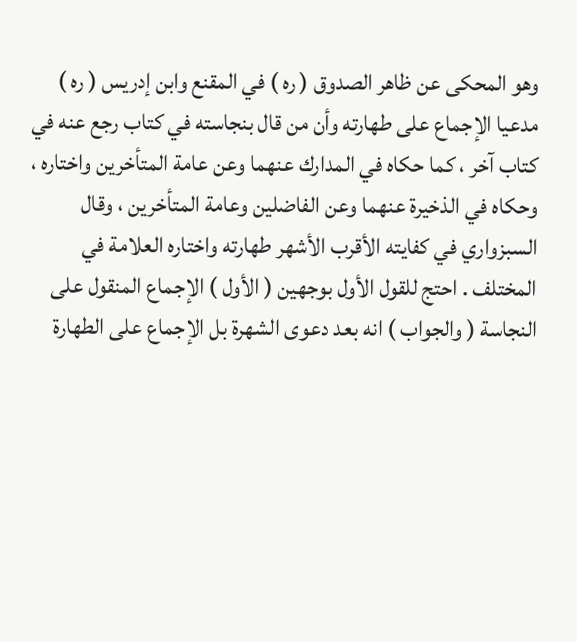وهو المحكى عن ظاهر الصدوق ( ره ) في المقنع وابن إدريس ( ره ) مدعيا الإجماع على طهارته وأن من قال بنجاسته في كتاب رجع عنه في كتاب آخر ، كما حكاه في المدارك عنهما وعن عامة المتأخرين واختاره ، وحكاه في الذخيرة عنهما وعن الفاضلين وعامة المتأخرين ، وقال السبزواري في كفايته الأقرب الأشهر طهارته واختاره العلامة في المختلف . احتج للقول الأول بوجهين ( الأول ) الإجماع المنقول على النجاسة ( والجواب ) انه بعد دعوى الشهرة بل الإجماع على الطهارة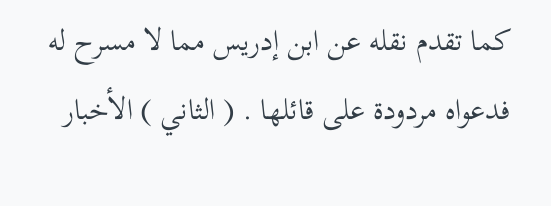كما تقدم نقله عن ابن إدريس مما لا مسرح له فدعواه مردودة على قائلها . ( الثاني ) الأخبار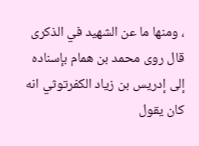، ومنها ما عن الشهيد في الذكرى قال روى محمد بن همام بإسناده إلى إدريس بن زياد الكفرتوثي انه كان يقول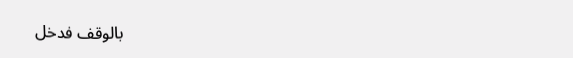بالوقف فدخل